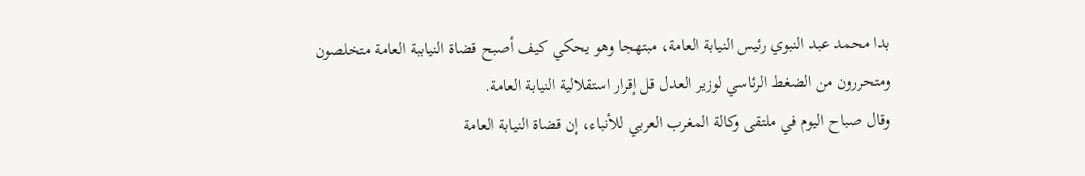بدا محمد عبد النبوي رئيس النيابة العامة، مبتهجا وهو يحكي كيف أصبح قضاة النياببة العامة متخلصون ومتحررون من الضغط الرئاسي لوزير العدل قل إقرار استقلالية النيابة العامة.
وقال صباح اليوم في ملتقى وكالة المغرب العربي للأنباء، إن قضاة النيابة العامة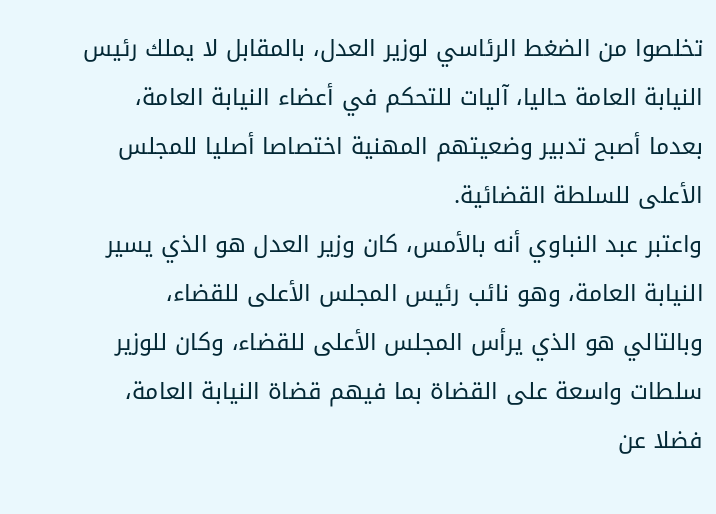تخلصوا من الضغط الرئاسي لوزير العدل، بالمقابل لا يملك رئيس النيابة العامة حاليا، آليات للتحكم في أعضاء النيابة العامة، بعدما أصبح تدبير وضعيتهم المهنية اختصاصا أصليا للمجلس الأعلى للسلطة القضائية.
واعتبر عبد النباوي أنه بالأمس، كان وزير العدل هو الذي يسير النيابة العامة، وهو نائب رئيس المجلس الأعلى للقضاء، وبالتالي هو الذي يرأس المجلس الأعلى للقضاء، وكان للوزير سلطات واسعة على القضاة بما فيهم قضاة النيابة العامة، فضلا عن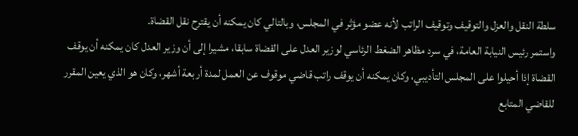سلطة النقل والعزل والتوقيف وتوقيف الراتب لأنه عضو مؤثر في المجلس، وبالتالي كان يمكنه أن يقترح نقل القضاة.
واستمر رئيس النيابة العامة، في سرد مظاهر الضغط الرئاسي لوزير العدل على القضاة سابقا، مشيرا إلى أن وزير العدل كان يمكنه أن يوقف القضاة إذا أحيلوا على المجلس التأديبي، وكان يمكنه أن يوقف راتب قاضي موقوف عن العمل لمدة أربعة أشهر، وكان هو الذي يعين المقرر للقاضي المتابع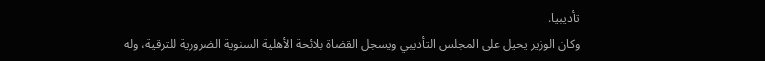تأديبيا.
وكان الوزير يحيل على المجلس التأديبي ويسجل القضاة بلائحة الأهلية السنوية الضرورية للترقية، وله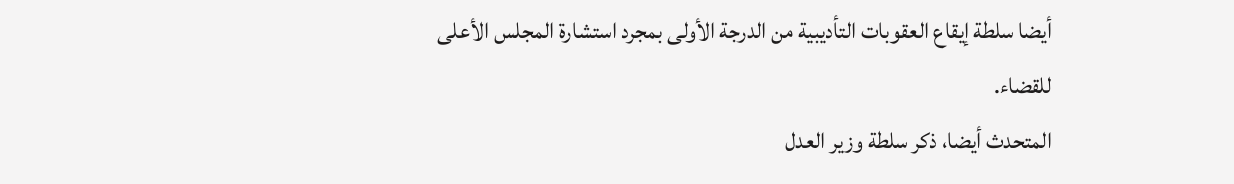أيضا سلطة إيقاع العقوبات التأديبية من الدرجة الأولى بمجرد استشارة المجلس الأعلى للقضاء.
المتحدث أيضا، ذكر سلطة وزير العدل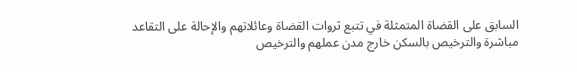السابق على القضاة المتمثلة في تتبع ثروات القضاة وعائلاتهم والإحالة على التقاعد مباشرة والترخيص بالسكن خارج مدن عملهم والترخيص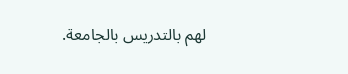لهم بالتدريس بالجامعة.